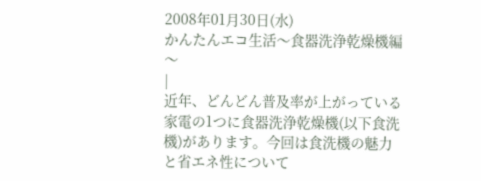2008年01月30日(水)
かんたんエコ生活〜食器洗浄乾燥機編〜
|
近年、どんどん普及率が上がっている家電の1つに食器洗浄乾燥機(以下食洗機)があります。今回は食洗機の魅力と省エネ性について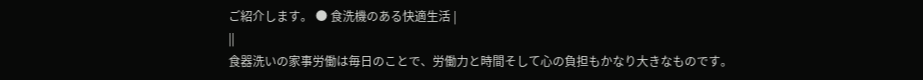ご紹介します。 ● 食洗機のある快適生活 |
||
食器洗いの家事労働は毎日のことで、労働力と時間そして心の負担もかなり大きなものです。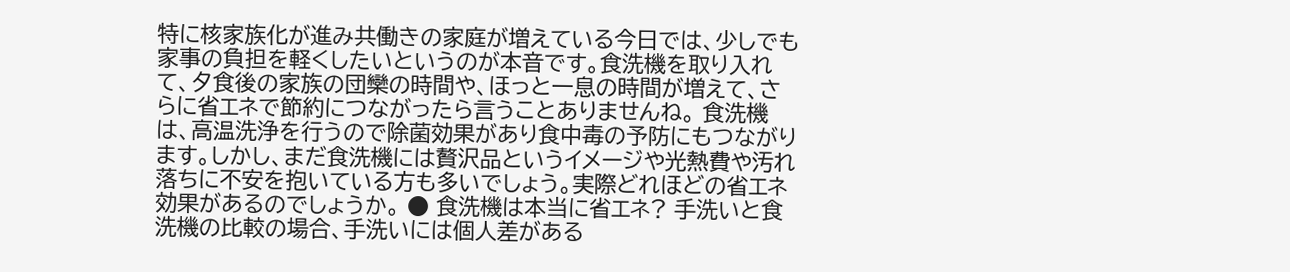特に核家族化が進み共働きの家庭が増えている今日では、少しでも家事の負担を軽くしたいというのが本音です。食洗機を取り入れて、夕食後の家族の団欒の時間や、ほっと一息の時間が増えて、さらに省エネで節約につながったら言うことありませんね。 食洗機は、高温洗浄を行うので除菌効果があり食中毒の予防にもつながります。しかし、まだ食洗機には贅沢品というイメージや光熱費や汚れ落ちに不安を抱いている方も多いでしょう。実際どれほどの省エネ効果があるのでしょうか。 ● 食洗機は本当に省エネ? 手洗いと食洗機の比較の場合、手洗いには個人差がある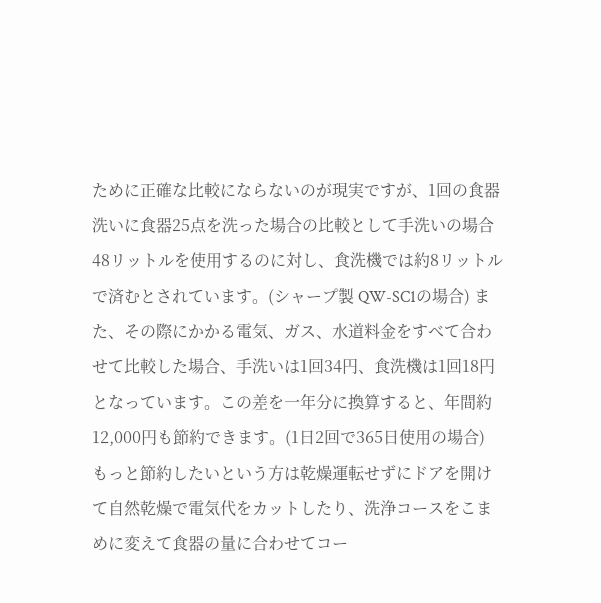ために正確な比較にならないのが現実ですが、1回の食器洗いに食器25点を洗った場合の比較として手洗いの場合48リットルを使用するのに対し、食洗機では約8リットルで済むとされています。(シャープ製 QW-SC1の場合) また、その際にかかる電気、ガス、水道料金をすべて合わせて比較した場合、手洗いは1回34円、食洗機は1回18円となっています。この差を一年分に換算すると、年間約12,000円も節約できます。(1日2回で365日使用の場合) もっと節約したいという方は乾燥運転せずにドアを開けて自然乾燥で電気代をカットしたり、洗浄コースをこまめに変えて食器の量に合わせてコー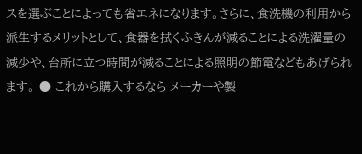スを選ぶことによっても省エネになります。さらに、食洗機の利用から派生するメリットとして、食器を拭くふきんが減ることによる洗濯量の減少や、台所に立つ時間が減ることによる照明の節電などもあげられます。 ● これから購入するなら メーカーや製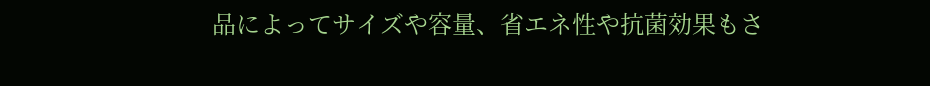品によってサイズや容量、省エネ性や抗菌効果もさ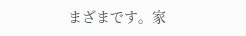まざまです。家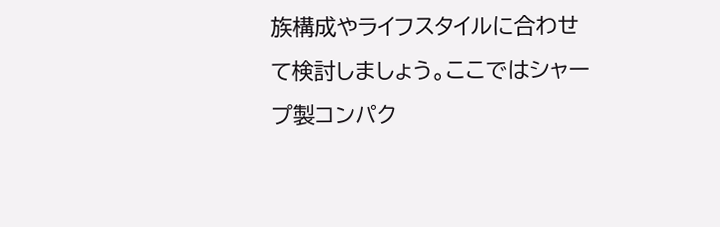族構成やライフスタイルに合わせて検討しましょう。ここではシャープ製コンパク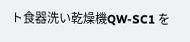ト食器洗い乾燥機QW-SC1 を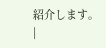紹介します。
|